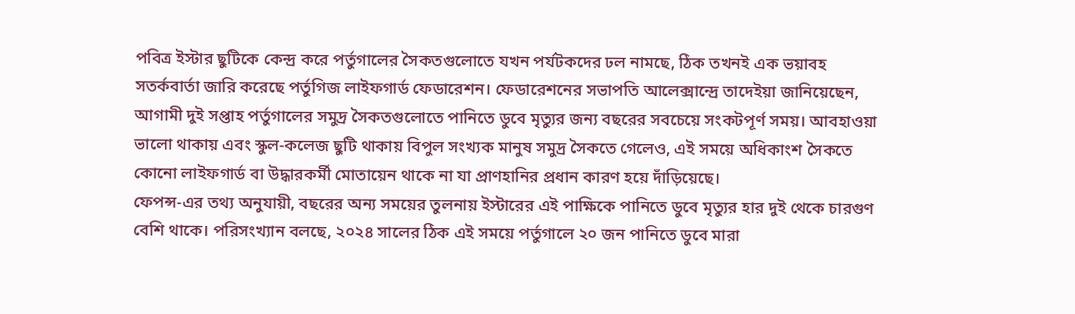পবিত্র ইস্টার ছুটিকে কেন্দ্র করে পর্তুগালের সৈকতগুলোতে যখন পর্যটকদের ঢল নামছে, ঠিক তখনই এক ভয়াবহ সতর্কবার্তা জারি করেছে পর্তুগিজ লাইফগার্ড ফেডারেশন। ফেডারেশনের সভাপতি আলেক্সান্দ্রে তাদেইয়া জানিয়েছেন, আগামী দুই সপ্তাহ পর্তুগালের সমুদ্র সৈকতগুলোতে পানিতে ডুবে মৃত্যুর জন্য বছরের সবচেয়ে সংকটপূর্ণ সময়। আবহাওয়া ভালো থাকায় এবং স্কুল-কলেজ ছুটি থাকায় বিপুল সংখ্যক মানুষ সমুদ্র সৈকতে গেলেও, এই সময়ে অধিকাংশ সৈকতে কোনো লাইফগার্ড বা উদ্ধারকর্মী মোতায়েন থাকে না যা প্রাণহানির প্রধান কারণ হয়ে দাঁড়িয়েছে।
ফেপন্স-এর তথ্য অনুযায়ী, বছরের অন্য সময়ের তুলনায় ইস্টারের এই পাক্ষিকে পানিতে ডুবে মৃত্যুর হার দুই থেকে চারগুণ বেশি থাকে। পরিসংখ্যান বলছে, ২০২৪ সালের ঠিক এই সময়ে পর্তুগালে ২০ জন পানিতে ডুবে মারা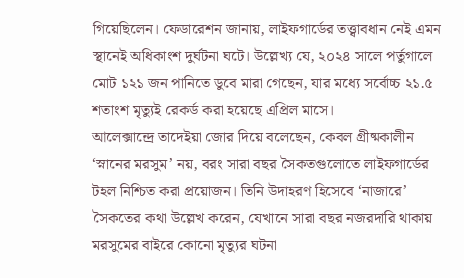গিয়েছিলেন। ফেডারেশন জানায়, লাইফগার্ডের তত্ত্বাবধান নেই এমন স্থানেই অধিকাংশ দুর্ঘটনা ঘটে। উল্লেখ্য যে, ২০২৪ সালে পর্তুগালে মোট ১২১ জন পানিতে ডুবে মারা গেছেন, যার মধ্যে সর্বোচ্চ ২১.৫ শতাংশ মৃত্যুই রেকর্ড করা হয়েছে এপ্রিল মাসে।
আলেক্সান্দ্রে তাদেইয়া জোর দিয়ে বলেছেন, কেবল গ্রীষ্মকালীন ‘স্নানের মরসুম’ নয়, বরং সারা বছর সৈকতগুলোতে লাইফগার্ডের টহল নিশ্চিত করা প্রয়োজন। তিনি উদাহরণ হিসেবে ‘নাজারে’ সৈকতের কথা উল্লেখ করেন, যেখানে সারা বছর নজরদারি থাকায় মরসুমের বাইরে কোনো মৃত্যুর ঘটনা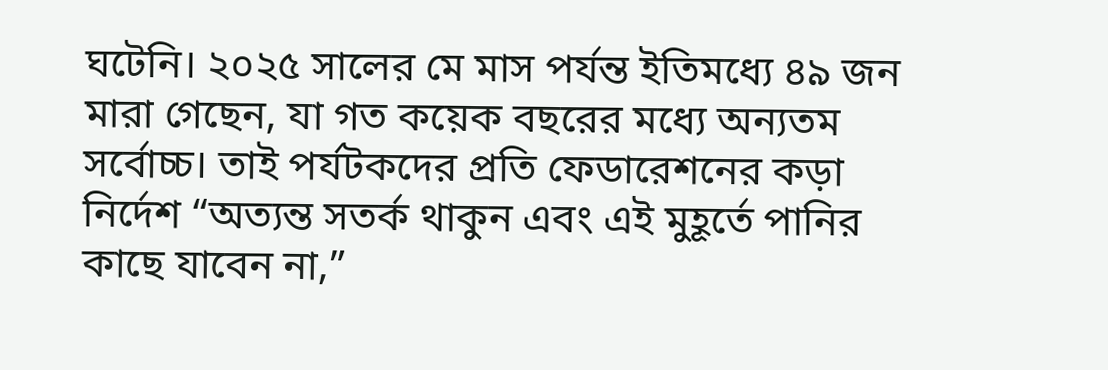ঘটেনি। ২০২৫ সালের মে মাস পর্যন্ত ইতিমধ্যে ৪৯ জন মারা গেছেন, যা গত কয়েক বছরের মধ্যে অন্যতম সর্বোচ্চ। তাই পর্যটকদের প্রতি ফেডারেশনের কড়া নির্দেশ “অত্যন্ত সতর্ক থাকুন এবং এই মুহূর্তে পানির কাছে যাবেন না,”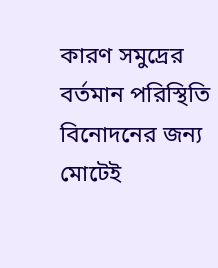কারণ সমুদ্রের বর্তমান পরিস্থিতি বিনোদনের জন্য মোটেই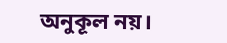অনুকূল নয়।